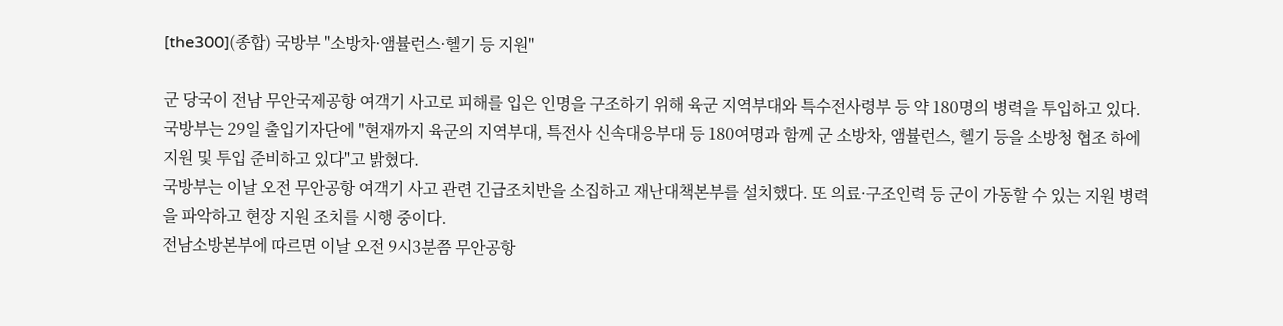[the300](종합) 국방부 "소방차·앰뷸런스·헬기 등 지원"

군 당국이 전남 무안국제공항 여객기 사고로 피해를 입은 인명을 구조하기 위해 육군 지역부대와 특수전사령부 등 약 180명의 병력을 투입하고 있다.
국방부는 29일 출입기자단에 "현재까지 육군의 지역부대, 특전사 신속대응부대 등 180여명과 함께 군 소방차, 앰뷸런스, 헬기 등을 소방청 협조 하에 지원 및 투입 준비하고 있다"고 밝혔다.
국방부는 이날 오전 무안공항 여객기 사고 관련 긴급조치반을 소집하고 재난대책본부를 설치했다. 또 의료·구조인력 등 군이 가동할 수 있는 지원 병력을 파악하고 현장 지원 조치를 시행 중이다.
전남소방본부에 따르면 이날 오전 9시3분쯤 무안공항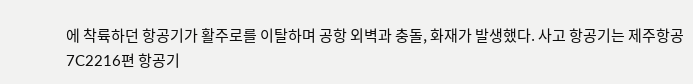에 착륙하던 항공기가 활주로를 이탈하며 공항 외벽과 충돌, 화재가 발생했다. 사고 항공기는 제주항공 7C2216편 항공기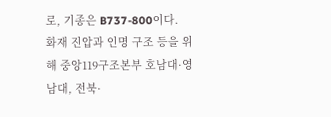로, 기종은 B737-800이다.
화재 진압과 인명 구조 등을 위해 중앙119구조본부 호남대·영남대, 전북·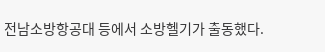전남소방항공대 등에서 소방헬기가 출동했다.